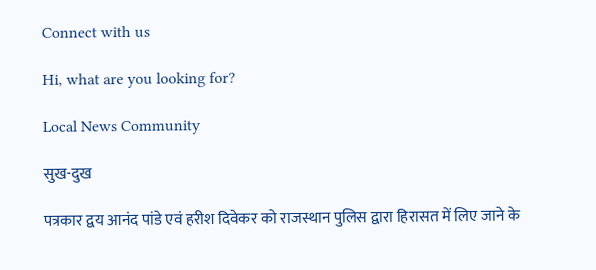Connect with us

Hi, what are you looking for?

Local News Community

सुख-दुख

पत्रकार द्वय आनंद पांडे एवं हरीश दिवेकर को राजस्थान पुलिस द्वारा हिरासत में लिए जाने के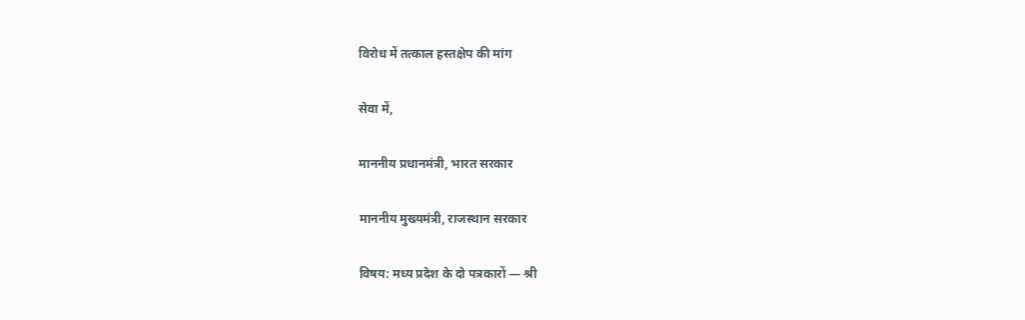विरोध में तत्काल हस्तक्षेप की मांग

सेवा में,

माननीय प्रधानमंत्री, भारत सरकार

माननीय मुख्यमंत्री, राजस्थान सरकार

विषय: मध्य प्रदेश के दो पत्रकारों — श्री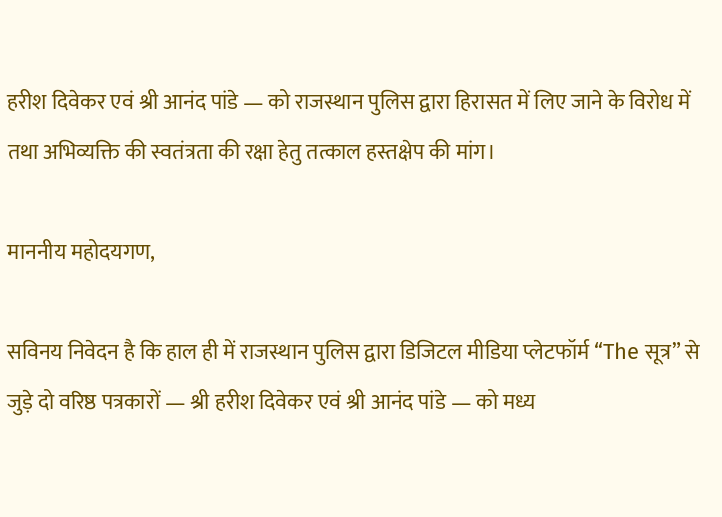हरीश दिवेकर एवं श्री आनंद पांडे — को राजस्थान पुलिस द्वारा हिरासत में लिए जाने के विरोध में तथा अभिव्यक्ति की स्वतंत्रता की रक्षा हेतु तत्काल हस्तक्षेप की मांग।

माननीय महोदयगण,

सविनय निवेदन है कि हाल ही में राजस्थान पुलिस द्वारा डिजिटल मीडिया प्लेटफॉर्म “The सूत्र” से जुड़े दो वरिष्ठ पत्रकारों — श्री हरीश दिवेकर एवं श्री आनंद पांडे — को मध्य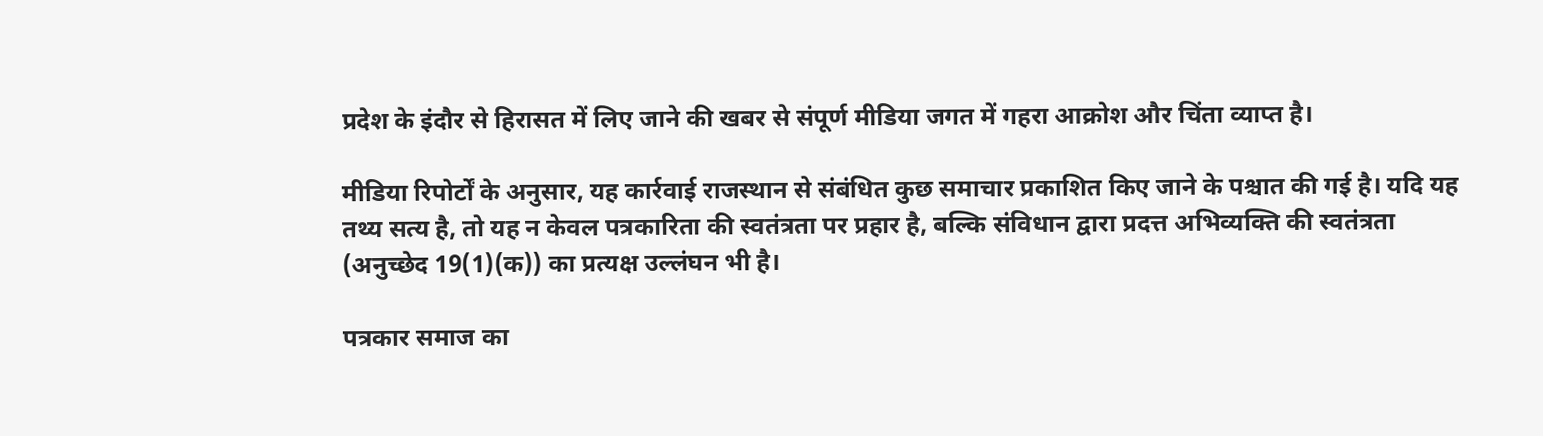प्रदेश के इंदौर से हिरासत में लिए जाने की खबर से संपूर्ण मीडिया जगत में गहरा आक्रोश और चिंता व्याप्त है।

मीडिया रिपोर्टों के अनुसार, यह कार्रवाई राजस्थान से संबंधित कुछ समाचार प्रकाशित किए जाने के पश्चात की गई है। यदि यह तथ्य सत्य है, तो यह न केवल पत्रकारिता की स्वतंत्रता पर प्रहार है, बल्कि संविधान द्वारा प्रदत्त अभिव्यक्ति की स्वतंत्रता (अनुच्छेद 19(1)(क)) का प्रत्यक्ष उल्लंघन भी है।

पत्रकार समाज का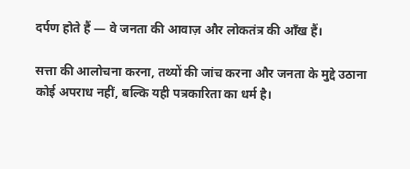दर्पण होते हैं — वे जनता की आवाज़ और लोकतंत्र की आँख हैं।

सत्ता की आलोचना करना, तथ्यों की जांच करना और जनता के मुद्दे उठाना कोई अपराध नहीं, बल्कि यही पत्रकारिता का धर्म है।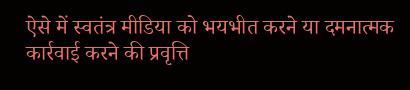ऐसे में स्वतंत्र मीडिया को भयभीत करने या दमनात्मक कार्रवाई करने की प्रवृत्ति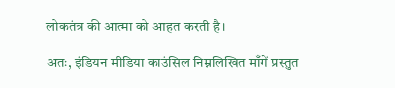लोकतंत्र की आत्मा को आहत करती है।

अतः, इंडियन मीडिया काउंसिल निम्नलिखित माँगें प्रस्तुत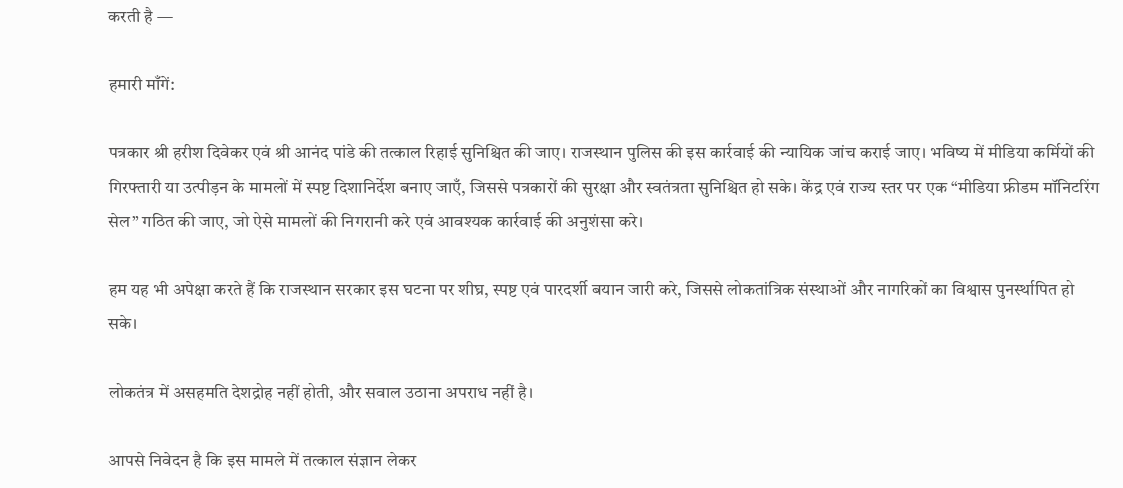करती है —

हमारी माँगें:

पत्रकार श्री हरीश दिवेकर एवं श्री आनंद पांडे की तत्काल रिहाई सुनिश्चित की जाए। राजस्थान पुलिस की इस कार्रवाई की न्यायिक जांच कराई जाए। भविष्य में मीडिया कर्मियों की गिरफ्तारी या उत्पीड़न के मामलों में स्पष्ट दिशानिर्देश बनाए जाएँ, जिससे पत्रकारों की सुरक्षा और स्वतंत्रता सुनिश्चित हो सके। केंद्र एवं राज्य स्तर पर एक “मीडिया फ्रीडम मॉनिटरिंग सेल” गठित की जाए, जो ऐसे मामलों की निगरानी करे एवं आवश्यक कार्रवाई की अनुशंसा करे।

हम यह भी अपेक्षा करते हैं कि राजस्थान सरकार इस घटना पर शीघ्र, स्पष्ट एवं पारदर्शी बयान जारी करे, जिससे लोकतांत्रिक संस्थाओं और नागरिकों का विश्वास पुनर्स्थापित हो सके।

लोकतंत्र में असहमति देशद्रोह नहीं होती, और सवाल उठाना अपराध नहीं है।

आपसे निवेदन है कि इस मामले में तत्काल संज्ञान लेकर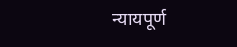न्यायपूर्ण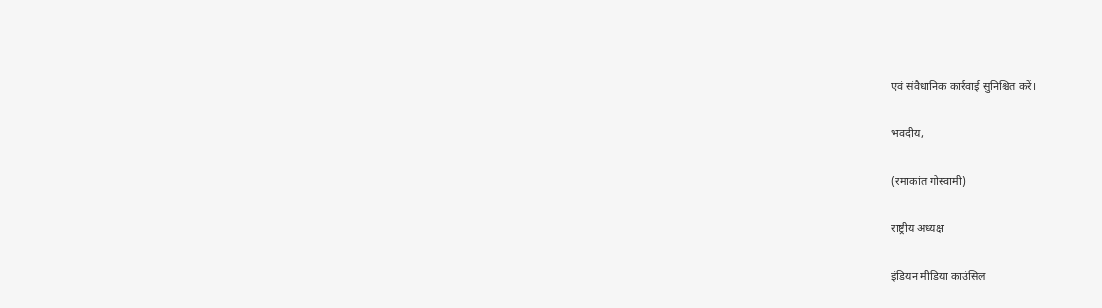एवं संवैधानिक कार्रवाई सुनिश्चित करें।

भवदीय,

(रमाकांत गोस्वामी)

राष्ट्रीय अध्यक्ष

इंडियन मीडिया काउंसिल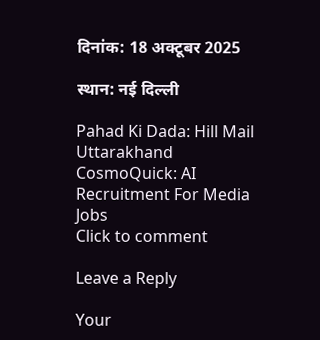दिनांक: 18 अक्टूबर 2025

स्थान: नई दिल्ली

Pahad Ki Dada: Hill Mail Uttarakhand
CosmoQuick: AI Recruitment For Media Jobs
Click to comment

Leave a Reply

Your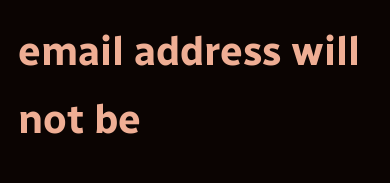email address will not be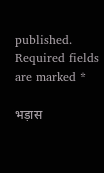published. Required fields are marked *

भड़ास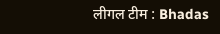लीगल टीम : Bhadas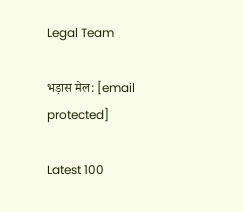Legal Team

भड़ास मेल: [email protected]

Latest 100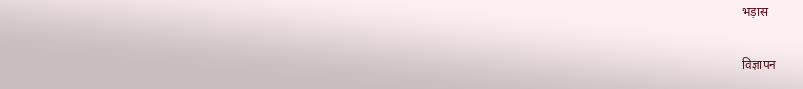भड़ास

विज्ञापन